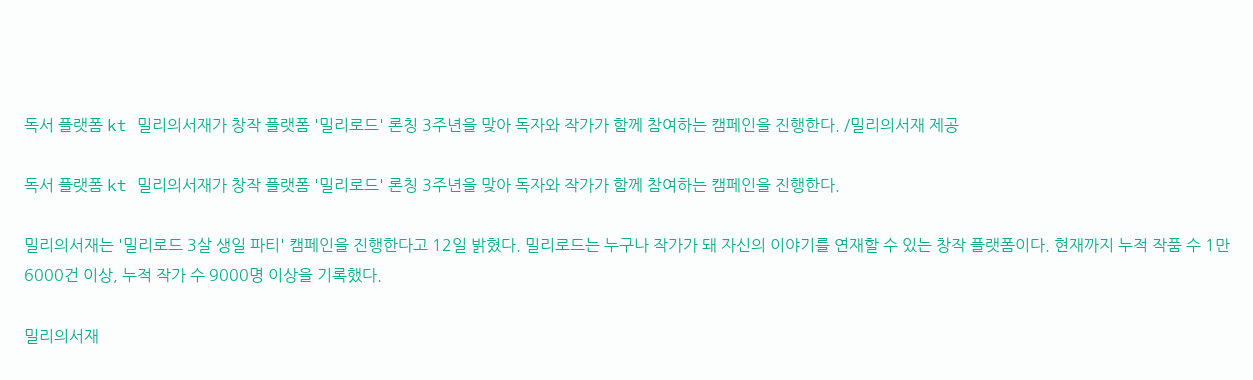독서 플랫폼 kt 밀리의서재가 창작 플랫폼 '밀리로드' 론칭 3주년을 맞아 독자와 작가가 함께 참여하는 캠페인을 진행한다. /밀리의서재 제공

독서 플랫폼 kt 밀리의서재가 창작 플랫폼 '밀리로드' 론칭 3주년을 맞아 독자와 작가가 함께 참여하는 캠페인을 진행한다.

밀리의서재는 '밀리로드 3살 생일 파티' 캠페인을 진행한다고 12일 밝혔다. 밀리로드는 누구나 작가가 돼 자신의 이야기를 연재할 수 있는 창작 플랫폼이다. 현재까지 누적 작품 수 1만6000건 이상, 누적 작가 수 9000명 이상을 기록했다.

밀리의서재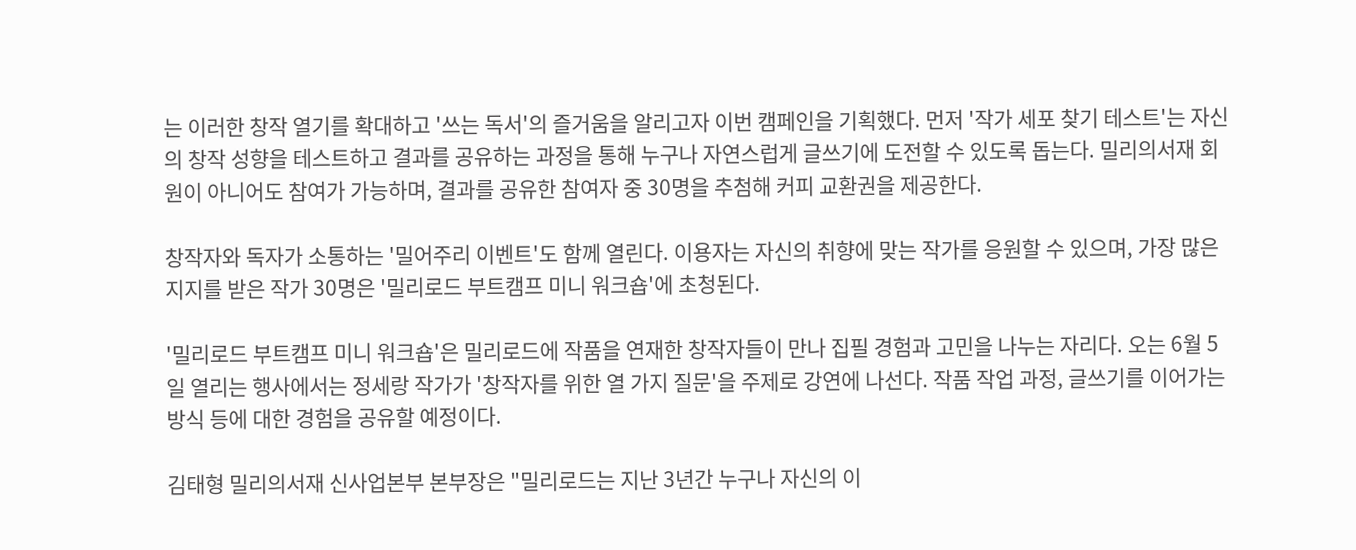는 이러한 창작 열기를 확대하고 '쓰는 독서'의 즐거움을 알리고자 이번 캠페인을 기획했다. 먼저 '작가 세포 찾기 테스트'는 자신의 창작 성향을 테스트하고 결과를 공유하는 과정을 통해 누구나 자연스럽게 글쓰기에 도전할 수 있도록 돕는다. 밀리의서재 회원이 아니어도 참여가 가능하며, 결과를 공유한 참여자 중 30명을 추첨해 커피 교환권을 제공한다.

창작자와 독자가 소통하는 '밀어주리 이벤트'도 함께 열린다. 이용자는 자신의 취향에 맞는 작가를 응원할 수 있으며, 가장 많은 지지를 받은 작가 30명은 '밀리로드 부트캠프 미니 워크숍'에 초청된다.

'밀리로드 부트캠프 미니 워크숍'은 밀리로드에 작품을 연재한 창작자들이 만나 집필 경험과 고민을 나누는 자리다. 오는 6월 5일 열리는 행사에서는 정세랑 작가가 '창작자를 위한 열 가지 질문'을 주제로 강연에 나선다. 작품 작업 과정, 글쓰기를 이어가는 방식 등에 대한 경험을 공유할 예정이다.

김태형 밀리의서재 신사업본부 본부장은 "밀리로드는 지난 3년간 누구나 자신의 이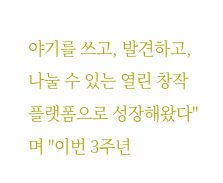야기를 쓰고, 발견하고, 나눌 수 있는 열린 창작 플랫폼으로 성장해왔다"며 "이번 3주년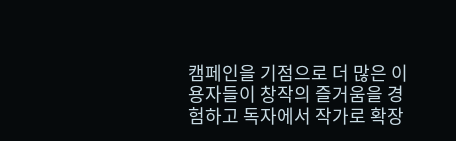캠페인을 기점으로 더 많은 이용자들이 창작의 즐거움을 경험하고 독자에서 작가로 확장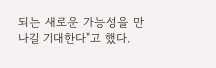되는 새로운 가능성을 만나길 기대한다"고 했다.